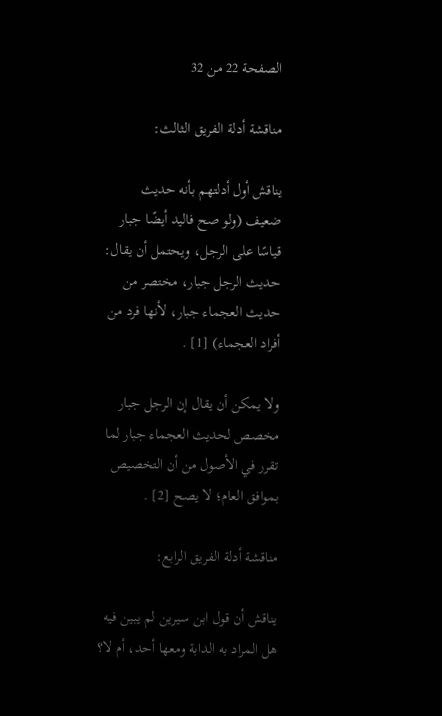الصفحة 22 من 32

مناقشة أدلة الفريق الثالث:

يناقش أول أدلتهم بأنه حديث ضعيف (ولو صح فاليد أيضًا جبار قياسًا على الرجل، ويحتمل أن يقال: حديث الرجل جبار، مختصر من حديث العجماء جبار، لأنها فرد من أفراد العجماء) [1] .

ولا يمكن أن يقال إن الرجل جبار مخصص لحديث العجماء جبار لما تقرر في الأصول من أن التخصيص بموافق العام؛ لا يصح [2] .

مناقشة أدلة الفريق الرابع:

يناقش أن قول ابن سيرين لم يبين فيه هل المراد به الدابة ومعها أحد، أم لا؟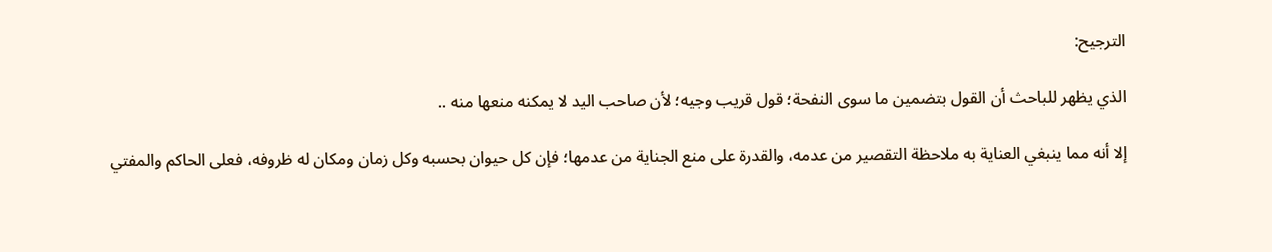الترجيح:

الذي يظهر للباحث أن القول بتضمين ما سوى النفحة؛ قول قريب وجيه؛ لأن صاحب اليد لا يمكنه منعها منه ..

إلا أنه مما ينبغي العناية به ملاحظة التقصير من عدمه، والقدرة على منع الجناية من عدمها؛ فإن كل حيوان بحسبه وكل زمان ومكان له ظروفه، فعلى الحاكم والمفتي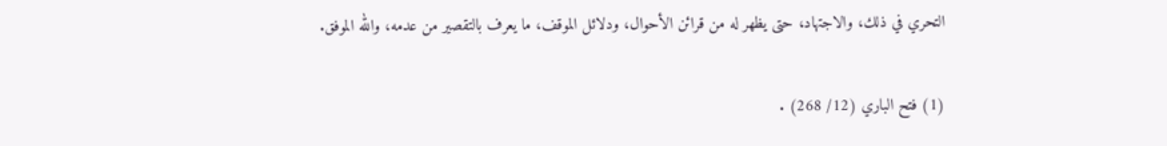التحري في ذلك، والاجتهاد، حتى يظهر له من قرائن الأحوال، ودلائل الموقف، ما يعرف بالتقصير من عدمه، والله الموفق.

(1) فتح الباري (12/ 268) .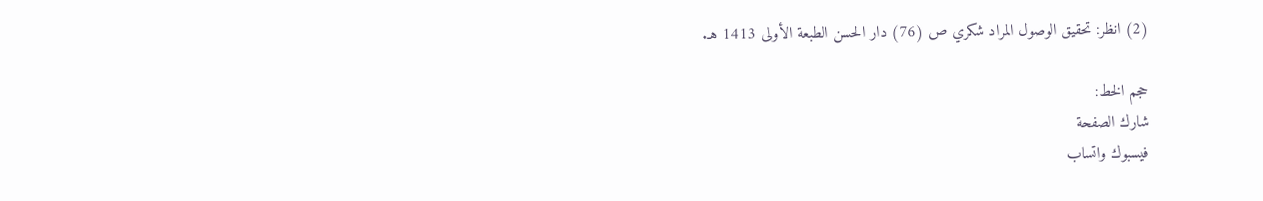(2) انظر: تحقيق الوصول المراد شكري ص (76) دار الحسن الطبعة الأولى 1413 هـ.

حجم الخط:
شارك الصفحة
فيسبوك واتساب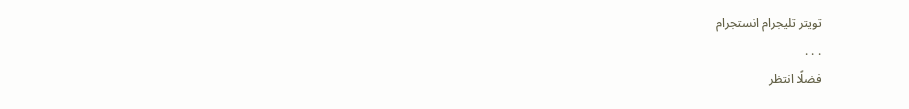تويتر تليجرام انستجرام
. . .
فضلًا انتظر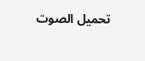تحميل الصوت